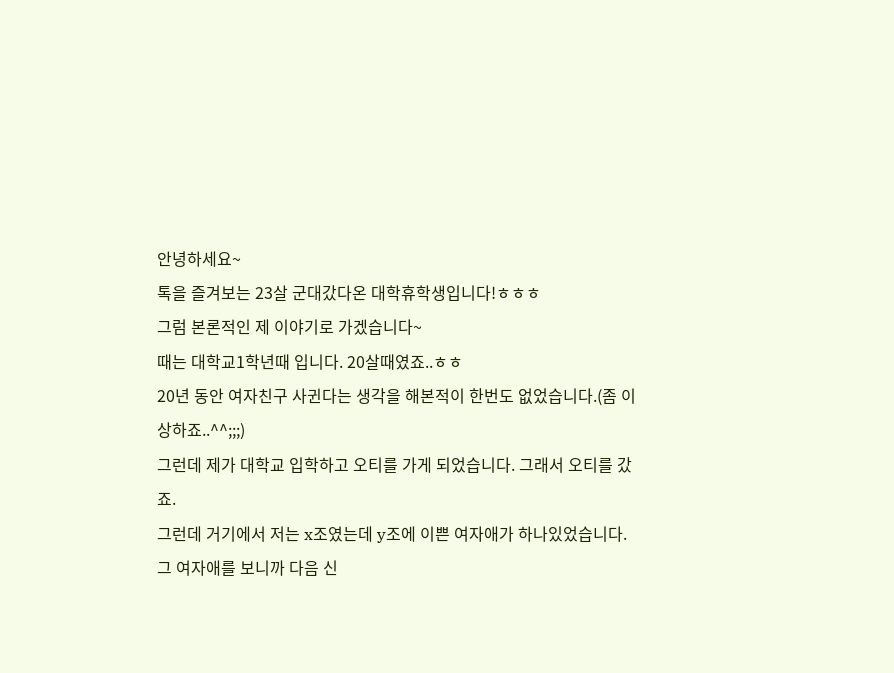안녕하세요~
톡을 즐겨보는 23살 군대갔다온 대학휴학생입니다!ㅎㅎㅎ
그럼 본론적인 제 이야기로 가겠습니다~
때는 대학교1학년때 입니다. 20살때였죠..ㅎㅎ
20년 동안 여자친구 사귄다는 생각을 해본적이 한번도 없었습니다.(좀 이상하죠..^^;;;)
그런데 제가 대학교 입학하고 오티를 가게 되었습니다. 그래서 오티를 갔죠.
그런데 거기에서 저는 x조였는데 y조에 이쁜 여자애가 하나있었습니다.
그 여자애를 보니까 다음 신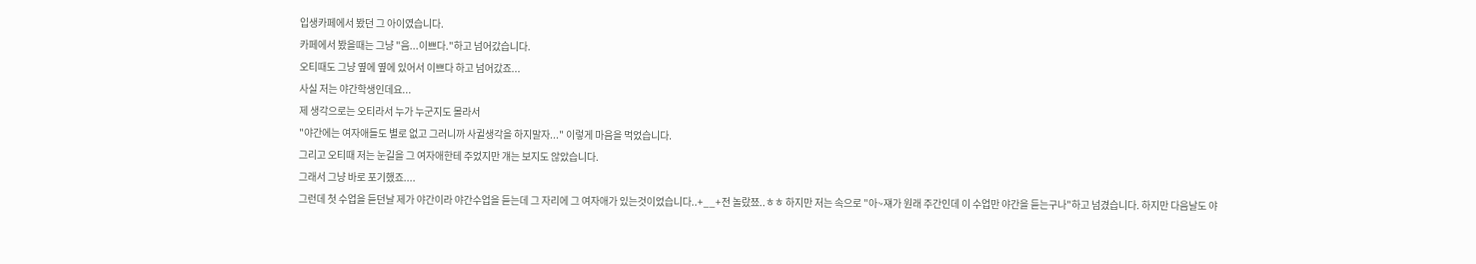입생카페에서 봤던 그 아이였습니다.
카페에서 봤을때는 그냥 "음...이쁘다."하고 넘어갔습니다.
오티때도 그냥 옆에 옆에 있어서 이쁘다 하고 넘어갔죠...
사실 저는 야간학생인데요...
제 생각으로는 오티라서 누가 누군지도 몰라서
"야간에는 여자애들도 별로 없고 그러니까 사귈생각을 하지말자..." 이렇게 마음을 먹었습니다.
그리고 오티때 저는 눈길을 그 여자애한테 주었지만 걔는 보지도 않았습니다.
그래서 그냥 바로 포기했죠....
그런데 첫 수업을 듣던날 제가 야간이라 야간수업을 듣는데 그 자리에 그 여자애가 있는것이었습니다..+__+전 놀랐쬬..ㅎㅎ 하지만 저는 속으로 "아~쟤가 원래 주간인데 이 수업만 야간을 듣는구나"하고 넘겼습니다. 하지만 다음날도 야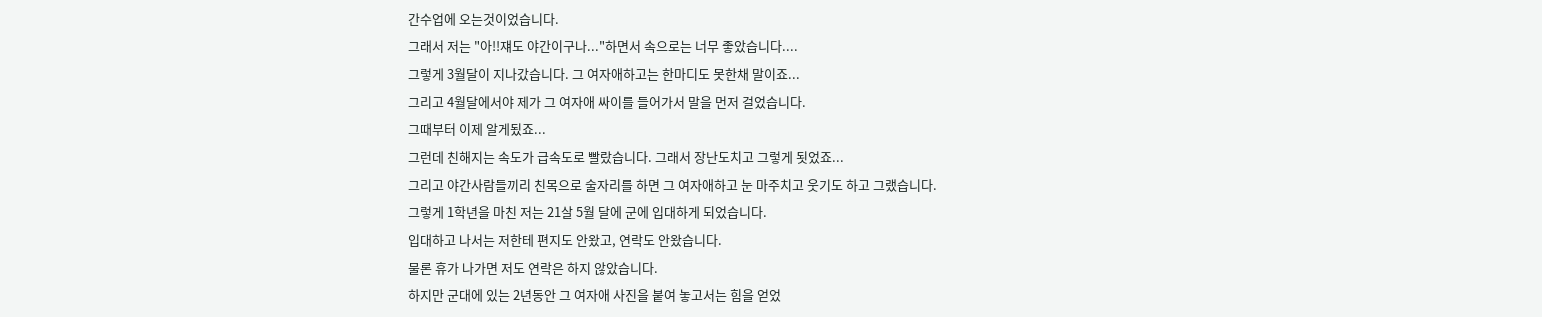간수업에 오는것이었습니다.
그래서 저는 "아!!쟤도 야간이구나..."하면서 속으로는 너무 좋았습니다....
그렇게 3월달이 지나갔습니다. 그 여자애하고는 한마디도 못한채 말이죠...
그리고 4월달에서야 제가 그 여자애 싸이를 들어가서 말을 먼저 걸었습니다.
그때부터 이제 알게됬죠...
그런데 친해지는 속도가 급속도로 빨랐습니다. 그래서 장난도치고 그렇게 됫었죠...
그리고 야간사람들끼리 친목으로 술자리를 하면 그 여자애하고 눈 마주치고 웃기도 하고 그랬습니다.
그렇게 1학년을 마친 저는 21살 5월 달에 군에 입대하게 되었습니다.
입대하고 나서는 저한테 편지도 안왔고, 연락도 안왔습니다.
물론 휴가 나가면 저도 연락은 하지 않았습니다.
하지만 군대에 있는 2년동안 그 여자애 사진을 붙여 놓고서는 힘을 얻었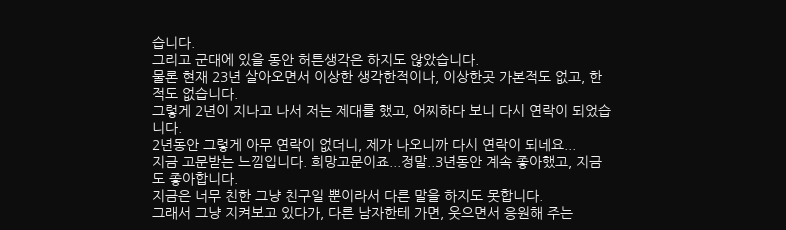습니다.
그리고 군대에 있을 동안 허튼생각은 하지도 않았습니다.
물론 현재 23년 살아오면서 이상한 생각한적이나, 이상한곳 가본적도 없고, 한적도 없습니다.
그렇게 2년이 지나고 나서 저는 제대를 했고, 어찌하다 보니 다시 연락이 되었습니다.
2년동안 그렇게 아무 연락이 없더니, 제가 나오니까 다시 연락이 되네요...
지금 고문받는 느낌입니다. 희망고문이죠...정말..3년동안 계속 좋아했고, 지금도 좋아합니다.
지금은 너무 친한 그냥 친구일 뿐이라서 다른 말을 하지도 못합니다.
그래서 그냥 지켜보고 있다가, 다른 남자한테 가면, 웃으면서 응원해 주는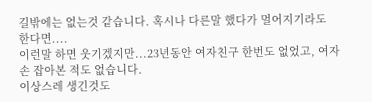길밖에는 없는것 같습니다. 혹시나 다른말 했다가 멀어지기라도 한다면....
이런말 하면 웃기겠지만...23년동안 여자친구 한번도 없었고, 여자손 잡아본 적도 없습니다.
이상스레 생긴것도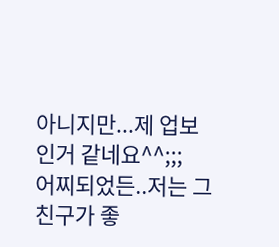아니지만...제 업보인거 같네요^^;;;
어찌되었든..저는 그 친구가 좋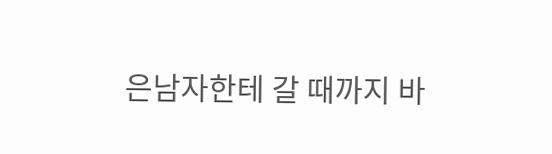은남자한테 갈 때까지 바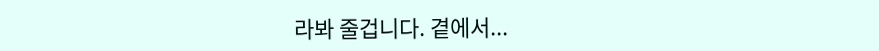라봐 줄겁니다. 곁에서...